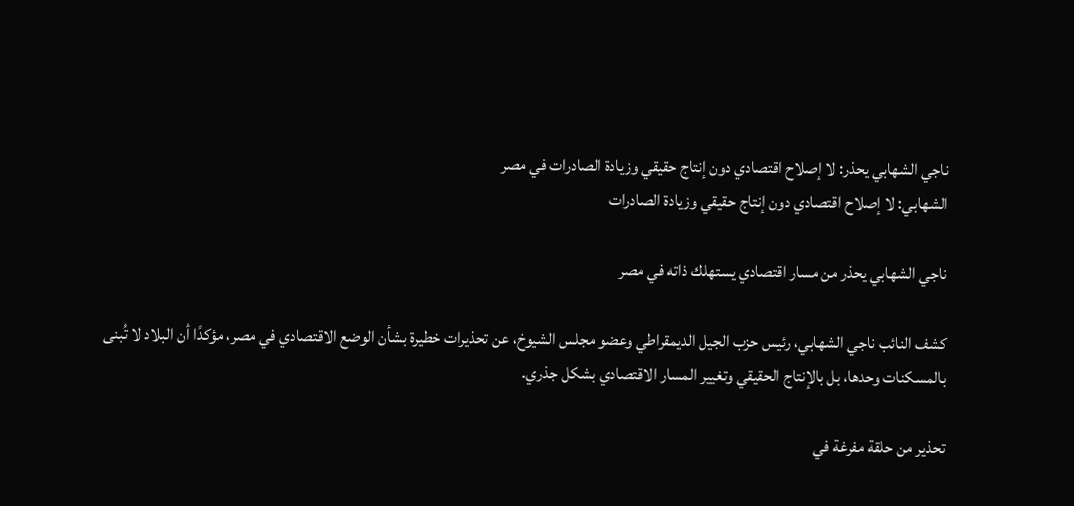ناجي الشهابي يحذر: لا إصلاح اقتصادي دون إنتاج حقيقي وزيادة الصادرات في مصر
الشهابي: لا إصلاح اقتصادي دون إنتاج حقيقي وزيادة الصادرات

ناجي الشهابي يحذر من مسار اقتصادي يستهلك ذاته في مصر

كشف النائب ناجي الشهابي، رئيس حزب الجيل الديمقراطي وعضو مجلس الشيوخ، عن تحذيرات خطيرة بشأن الوضع الاقتصادي في مصر، مؤكدًا أن البلاد لا تُبنى بالمسكنات وحدها، بل بالإنتاج الحقيقي وتغيير المسار الاقتصادي بشكل جذري.

تحذير من حلقة مفرغة في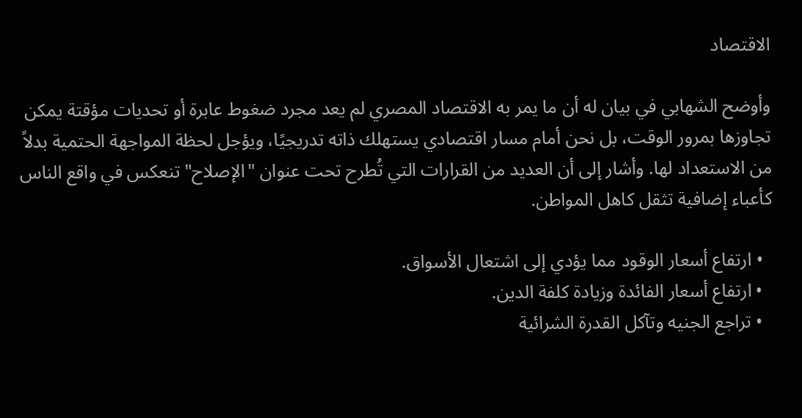الاقتصاد

وأوضح الشهابي في بيان له أن ما يمر به الاقتصاد المصري لم يعد مجرد ضغوط عابرة أو تحديات مؤقتة يمكن تجاوزها بمرور الوقت، بل نحن أمام مسار اقتصادي يستهلك ذاته تدريجيًا، ويؤجل لحظة المواجهة الحتمية بدلاً من الاستعداد لها. وأشار إلى أن العديد من القرارات التي تُطرح تحت عنوان "الإصلاح" تنعكس في واقع الناس كأعباء إضافية تثقل كاهل المواطن.

  • ارتفاع أسعار الوقود مما يؤدي إلى اشتعال الأسواق.
  • ارتفاع أسعار الفائدة وزيادة كلفة الدين.
  • تراجع الجنيه وتآكل القدرة الشرائية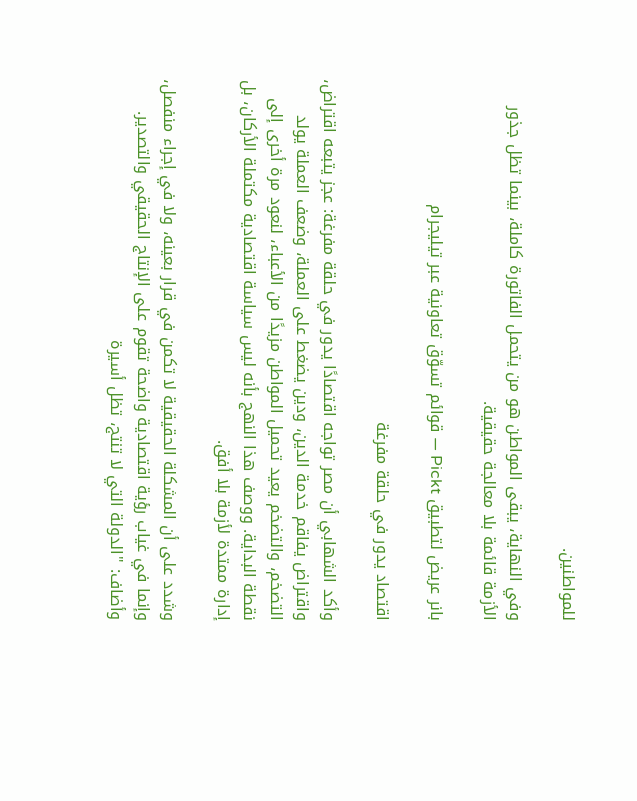للمواطنين.

وفي النهاية، يبقى المواطن هو من يتحمل الفاتورة كاملة، بينما تظل جذور الأزمة قائمة بلا معالجة حقيقية.

بانر عريض لتطبيق Pickt — قوائم تسوّق تعاونية عبر تيليجرام

اقتصاد يدور في حلقة مفرغة

وأكد الشهابي أن مصر تواجه اقتصادًا يدور في حلقة مفرغة: عجز يتبعه اقتراض، واقتراض يفاقم خدمة الدين، ودين يضغط على العملة، وضعف العملة يولد التضخم، والتضخم يعيد تحميل المواطن مزيدًا من الأعباء، لنعود مرة أخرى إلى نقطة البداية. ووصف هذا النهج بأنه ليس سياسة اقتصادية مكتملة الأركان، بل إدارة ممتدة لأزمة بلا أفق.

وشدد على أن المشكلة الحقيقية لا تكمن في قرار بعينه، ولا في إجراء منفصل، وإنما في غياب رؤية اقتصادية واضحة تقوم على الإنتاج الحقيقي والتصدير. وأضاف: "الدولة التي لا تنتج، تظل أسيرة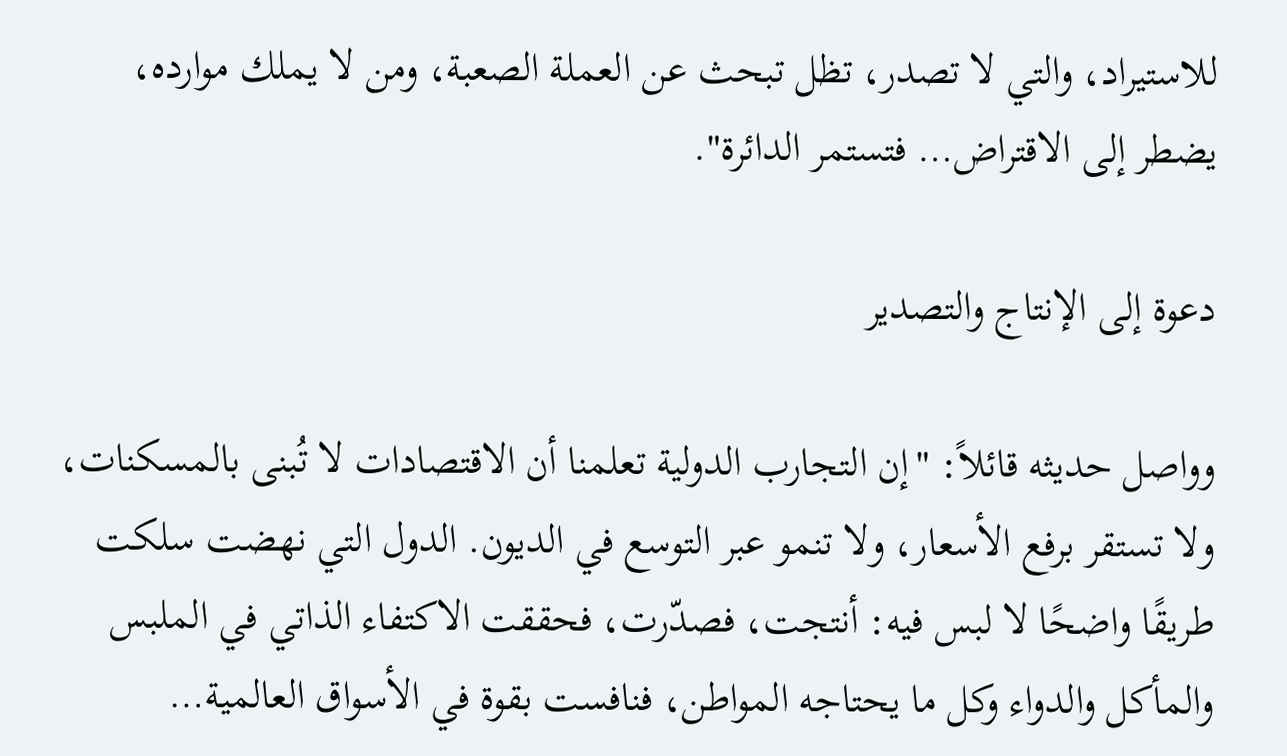للاستيراد، والتي لا تصدر، تظل تبحث عن العملة الصعبة، ومن لا يملك موارده، يضطر إلى الاقتراض… فتستمر الدائرة".

دعوة إلى الإنتاج والتصدير

وواصل حديثه قائلاً: "إن التجارب الدولية تعلمنا أن الاقتصادات لا تُبنى بالمسكنات، ولا تستقر برفع الأسعار، ولا تنمو عبر التوسع في الديون. الدول التي نهضت سلكت طريقًا واضحًا لا لبس فيه: أنتجت، فصدّرت، فحققت الاكتفاء الذاتي في الملبس والمأكل والدواء وكل ما يحتاجه المواطن، فنافست بقوة في الأسواق العالمية…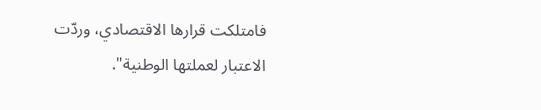فامتلكت قرارها الاقتصادي، وردّت الاعتبار لعملتها الوطنية".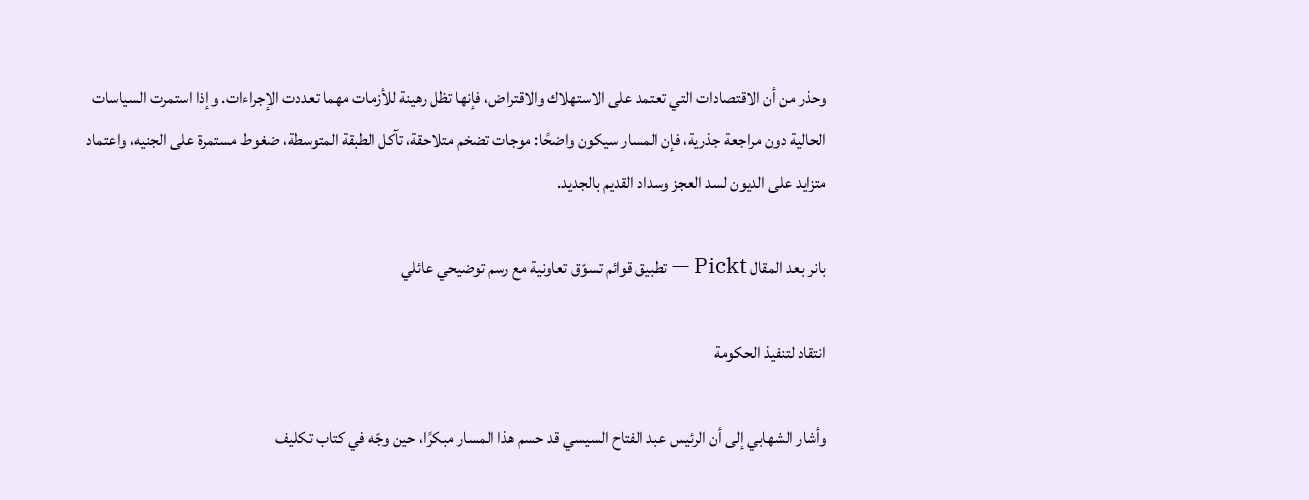وحذر من أن الاقتصادات التي تعتمد على الاستهلاك والاقتراض، فإنها تظل رهينة للأزمات مهما تعددت الإجراءات. وإذا استمرت السياسات الحالية دون مراجعة جذرية، فإن المسار سيكون واضحًا: موجات تضخم متلاحقة، تآكل الطبقة المتوسطة، ضغوط مستمرة على الجنيه، واعتماد متزايد على الديون لسد العجز وسداد القديم بالجديد.

بانر بعد المقال Pickt — تطبيق قوائم تسوّق تعاونية مع رسم توضيحي عائلي

انتقاد لتنفيذ الحكومة

وأشار الشهابي إلى أن الرئيس عبد الفتاح السيسي قد حسم هذا المسار مبكرًا، حين وجّه في كتاب تكليف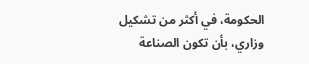الحكومة، في أكثر من تشكيل وزاري، بأن تكون الصناعة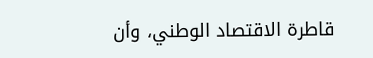قاطرة الاقتصاد الوطني، وأن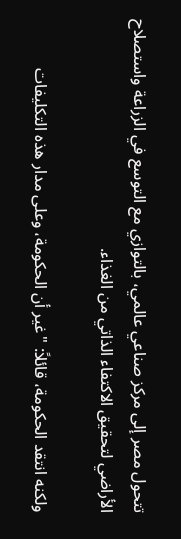تتحول مصر إلى مركز صناعي عالمي، بالتوازي مع التوسع في الزراعة واستصلاح الأراضي لتحقيق الاكتفاء الذاتي من الغذاء.

ولكنه انتقد الحكومة، قائلاً: "غير أن الحكومة، وعلى مدار هذه التكليفات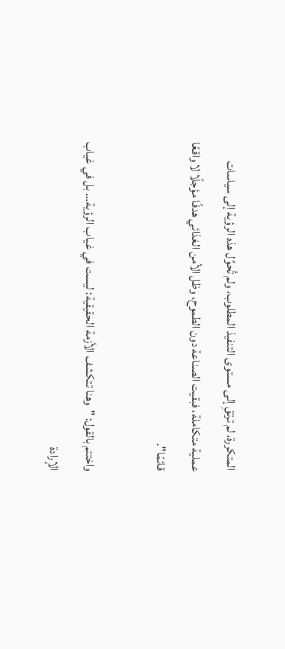المتكررة، لم ترتقِ إلى مستوى التنفيذ المطلوب، ولم تُحوِّل هذه الرؤية إلى سياسات عملية متكاملة، فبقيت الصناعة دون الطموح، وظل الأمن الغذائي هدفًا مؤجلًا لا واقعًا قائمًا".

واختتم بالقول: "وهنا تتكشف الأزمة الحقيقية: ليست في غياب الرؤية… بل في غياب الإرادة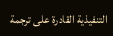التنفيذية القادرة على ترجمة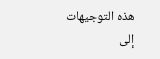هذه التوجيهات إلى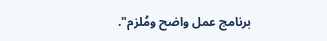برنامج عمل واضح ومُلزم".